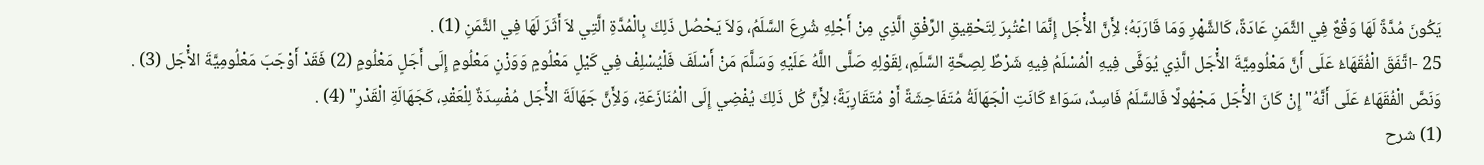يَكُونَ مُدَّةً لَهَا وَقْعٌ فِي الثَّمَنِ عَادَةً، كَالشَّهْرِ وَمَا قَارَبَهُ؛ لأَِنَّ الأَْجَل إِنَّمَا اعْتُبِرَ لِتَحْقِيقِ الرِّفْقِ الَّذِي مِنْ أَجْلِهِ شُرِعَ السَّلَمُ، وَلاَ يَحْصُل ذَلِكَ بِالْمُدَّةِ الَّتِي لاَ أَثَرَ لَهَا فِي الثَّمَنِ (1) .
25 -اتَّفَقَ الْفُقَهَاءُ عَلَى أَنَّ مَعْلُومِيَّةَ الأَْجَل الَّذِي يُوَفَّى فِيهِ الْمُسْلَمُ فِيهِ شَرْطٌ لِصِحَّةِ السَّلَمِ، لِقَوْلِهِ صَلَّى اللَّهُ عَلَيْهِ وَسَلَّمَ مَنْ أَسْلَفَ فَلْيُسْلِفْ فِي كَيْلٍ مَعْلُومٍ وَوَزْنٍ مَعْلُومٍ إِلَى أَجَلٍ مَعْلُومٍ (2) فَقَدْ أَوْجَبَ مَعْلُومِيَّةَ الأَْجَل (3) .
وَنَصَّ الْفُقَهَاءُ عَلَى أَنَّهُ"إِنْ كَانَ الأَْجَل مَجْهُولًا فَالسَّلَمُ فَاسِدٌ، سَوَاءٌ كَانَتِ الْجَهَالَةُ مُتَفَاحِشَةً أَوْ مُتَقَارِبَةً؛ لأَِنَّ كُل ذَلِكَ يُفْضِي إِلَى الْمُنَازَعَةِ، وَلأَِنَّ جَهَالَةَ الأَْجَل مُفْسِدَةٌ لِلْعَقْدِ، كَجَهَالَةِ الْقَدْرِ" (4) .
(1) شرح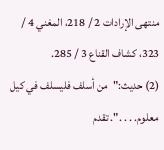منتهى الإرادات 2 / 218، المغني 4 / 323، كشاف القناع 3 / 285.
(2) حديث:"من أسلف فليسلف في كيل معلوم. . . .". تقدم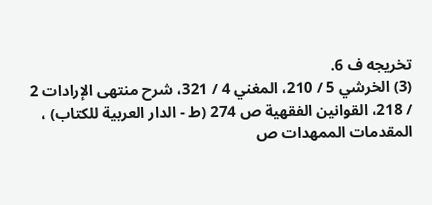تخريجه ف 6.
(3) الخرشي 5 / 210، المغني 4 / 321، شرح منتهى الإرادات 2 / 218، القوانين الفقهية ص 274 (ط - الدار العربية للكتاب) ، المقدمات الممهدات ص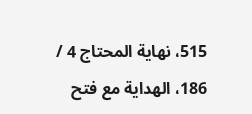515، نهاية المحتاج 4 / 186، الهداية مع فتح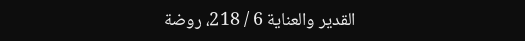القدير والعناية 6 / 218، روضة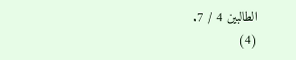الطالبين 4 / 7.
(4)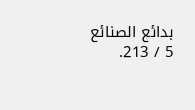بدائع الصنائع 5 / 213.